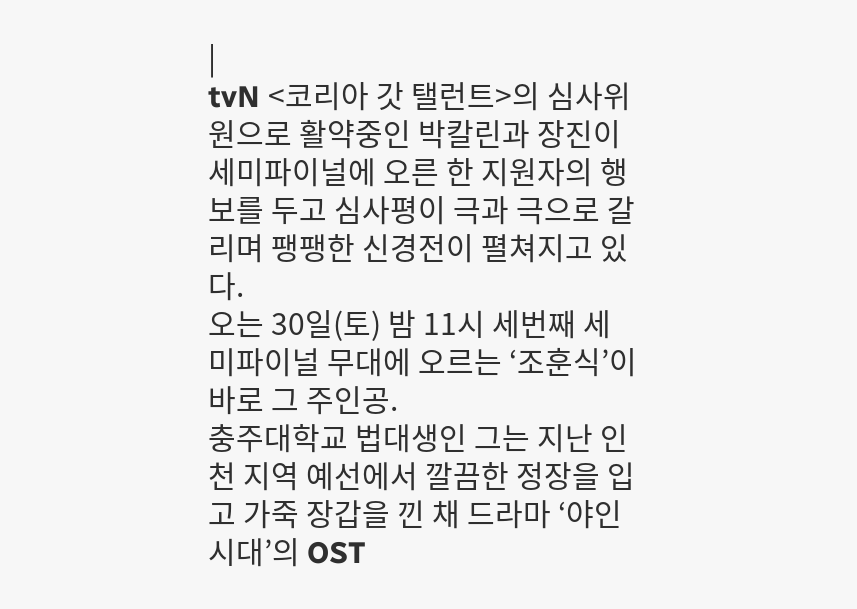|
tvN <코리아 갓 탤런트>의 심사위원으로 활약중인 박칼린과 장진이 세미파이널에 오른 한 지원자의 행보를 두고 심사평이 극과 극으로 갈리며 팽팽한 신경전이 펼쳐지고 있다.
오는 30일(토) 밤 11시 세번째 세미파이널 무대에 오르는 ‘조훈식’이 바로 그 주인공.
충주대학교 법대생인 그는 지난 인천 지역 예선에서 깔끔한 정장을 입고 가죽 장갑을 낀 채 드라마 ‘야인시대’의 OST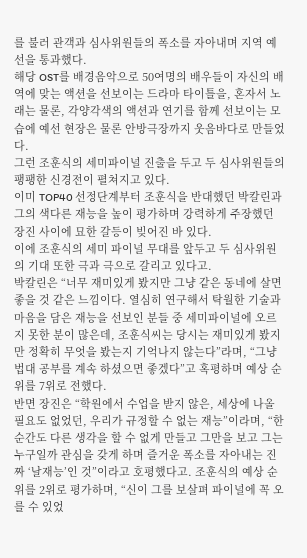를 불러 관객과 심사위원들의 폭소를 자아내며 지역 예선을 통과했다.
해당 OST를 배경음악으로 50여명의 배우들이 자신의 배역에 맞는 액션을 선보이는 드라마 타이틀을, 혼자서 노래는 물론, 각양각색의 액션과 연기를 함께 선보이는 모습에 예선 현장은 물론 안방극장까지 웃음바다로 만들었다.
그런 조훈식의 세미파이널 진출을 두고 두 심사위원들의 팽팽한 신경전이 펼쳐지고 있다.
이미 TOP40 선정단계부터 조훈식을 반대했던 박칼린과 그의 색다른 재능을 높이 평가하며 강력하게 주장했던 장진 사이에 묘한 갈등이 빚어진 바 있다.
이에 조훈식의 세미 파이널 무대를 앞두고 두 심사위원의 기대 또한 극과 극으로 갈리고 있다고.
박칼린은 “너무 재미있게 봤지만 그냥 같은 동네에 살면 좋을 것 같은 느낌이다. 열심히 연구해서 탁월한 기술과 마음을 담은 재능을 선보인 분들 중 세미파이널에 오르지 못한 분이 많은데, 조훈식씨는 당시는 재미있게 봤지만 정확히 무엇을 봤는지 기억나지 않는다”라며, “그냥 법대 공부를 계속 하셨으면 좋겠다”고 혹평하며 예상 순위를 7위로 전했다.
반면 장진은 “학원에서 수업을 받지 않은, 세상에 나올 필요도 없었던, 우리가 규정할 수 없는 재능”이라며, “한 순간도 다른 생각을 할 수 없게 만들고 그만을 보고 그는 누구일까 관심을 갖게 하며 즐거운 폭소를 자아내는 진짜 ‘날재능’인 것”이라고 호평했다고. 조훈식의 예상 순위를 2위로 평가하며, “신이 그를 보살펴 파이널에 꼭 오를 수 있었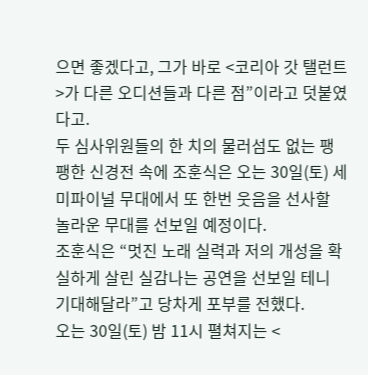으면 좋겠다고, 그가 바로 <코리아 갓 탤런트>가 다른 오디션들과 다른 점”이라고 덧붙였다고.
두 심사위원들의 한 치의 물러섬도 없는 팽팽한 신경전 속에 조훈식은 오는 30일(토) 세미파이널 무대에서 또 한번 웃음을 선사할 놀라운 무대를 선보일 예정이다.
조훈식은 “멋진 노래 실력과 저의 개성을 확실하게 살린 실감나는 공연을 선보일 테니 기대해달라”고 당차게 포부를 전했다.
오는 30일(토) 밤 11시 펼쳐지는 <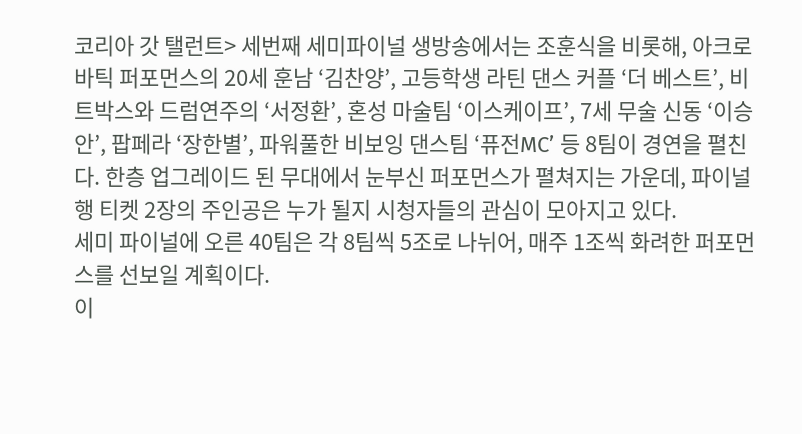코리아 갓 탤런트> 세번째 세미파이널 생방송에서는 조훈식을 비롯해, 아크로바틱 퍼포먼스의 20세 훈남 ‘김찬양’, 고등학생 라틴 댄스 커플 ‘더 베스트’, 비트박스와 드럼연주의 ‘서정환’, 혼성 마술팀 ‘이스케이프’, 7세 무술 신동 ‘이승안’, 팝페라 ‘장한별’, 파워풀한 비보잉 댄스팀 ‘퓨전MC’ 등 8팀이 경연을 펼친다. 한층 업그레이드 된 무대에서 눈부신 퍼포먼스가 펼쳐지는 가운데, 파이널행 티켓 2장의 주인공은 누가 될지 시청자들의 관심이 모아지고 있다.
세미 파이널에 오른 40팀은 각 8팀씩 5조로 나뉘어, 매주 1조씩 화려한 퍼포먼스를 선보일 계획이다.
이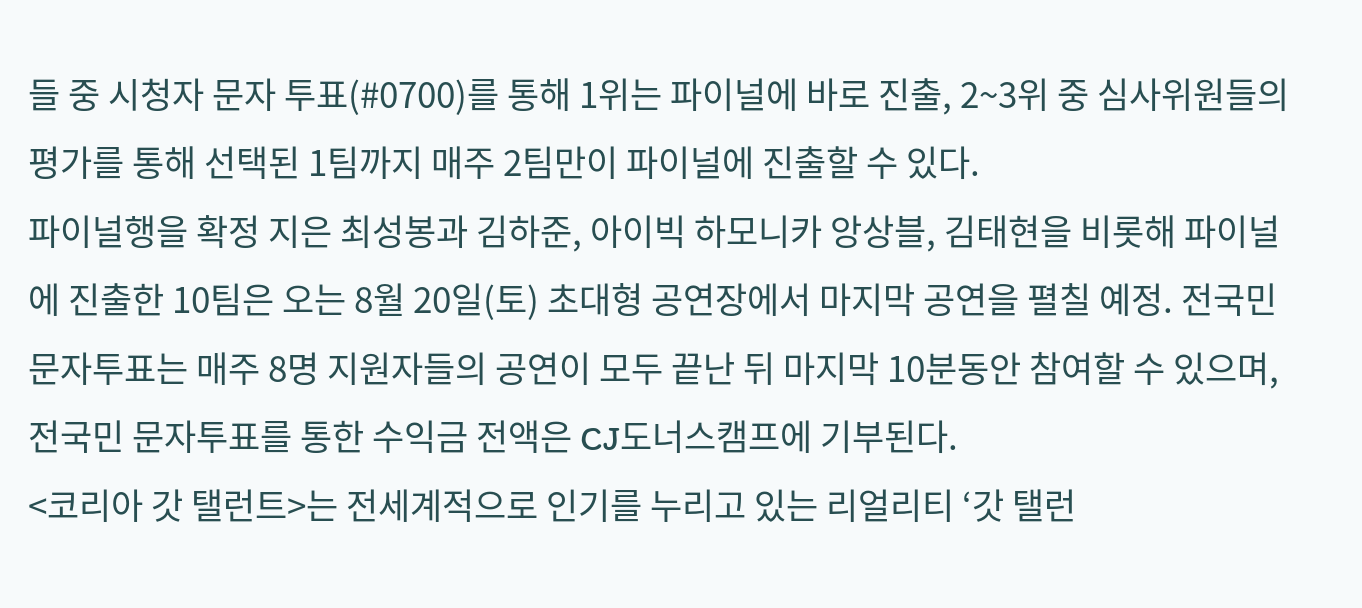들 중 시청자 문자 투표(#0700)를 통해 1위는 파이널에 바로 진출, 2~3위 중 심사위원들의 평가를 통해 선택된 1팀까지 매주 2팀만이 파이널에 진출할 수 있다.
파이널행을 확정 지은 최성봉과 김하준, 아이빅 하모니카 앙상블, 김태현을 비롯해 파이널에 진출한 10팀은 오는 8월 20일(토) 초대형 공연장에서 마지막 공연을 펼칠 예정. 전국민 문자투표는 매주 8명 지원자들의 공연이 모두 끝난 뒤 마지막 10분동안 참여할 수 있으며, 전국민 문자투표를 통한 수익금 전액은 CJ도너스캠프에 기부된다.
<코리아 갓 탤런트>는 전세계적으로 인기를 누리고 있는 리얼리티 ‘갓 탤런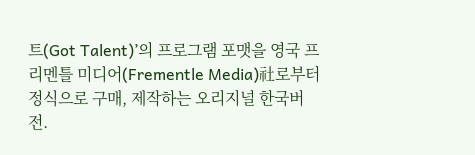트(Got Talent)’의 프로그램 포맷을 영국 프리멘틀 미디어(Frementle Media)社로부터 정식으로 구매, 제작하는 오리지널 한국버전.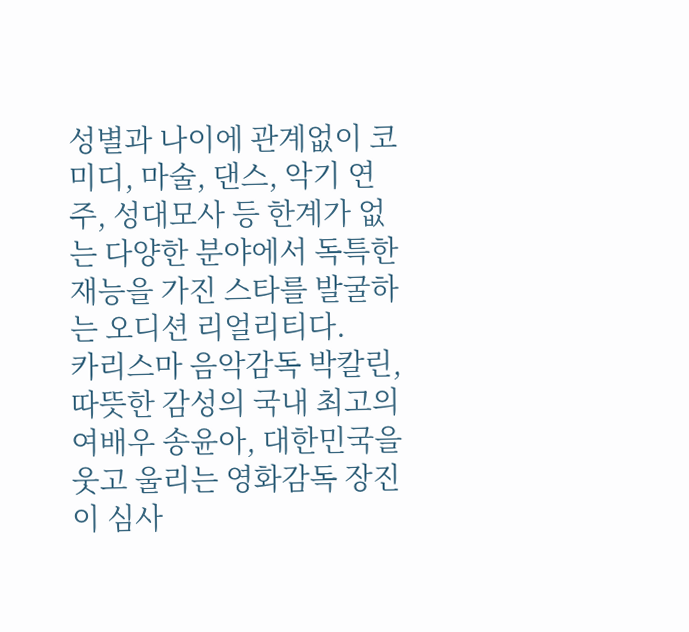성별과 나이에 관계없이 코미디, 마술, 댄스, 악기 연주, 성대모사 등 한계가 없는 다양한 분야에서 독특한 재능을 가진 스타를 발굴하는 오디션 리얼리티다.
카리스마 음악감독 박칼린, 따뜻한 감성의 국내 최고의 여배우 송윤아, 대한민국을 웃고 울리는 영화감독 장진이 심사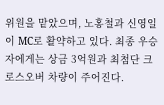위원을 맡았으며, 노홍철과 신영일이 MC로 활약하고 있다. 최종 우승자에게는 상금 3억원과 최첨단 크로스오버 차량이 주어진다.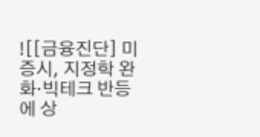![[금융진단] 미 증시, 지정학 완화·빅테크 반등에 상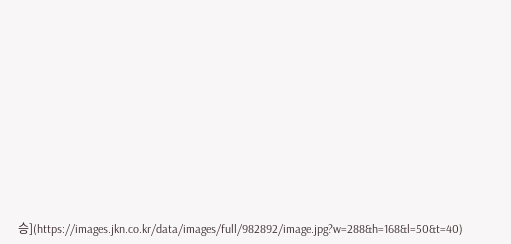승](https://images.jkn.co.kr/data/images/full/982892/image.jpg?w=288&h=168&l=50&t=40)